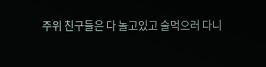주위 친구들은 다 놀고있고 술먹으러 다니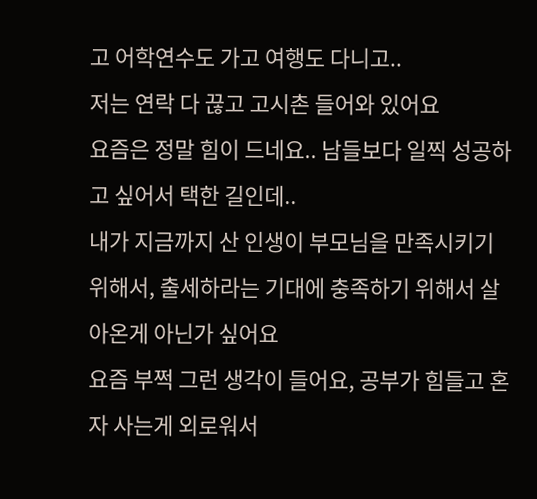고 어학연수도 가고 여행도 다니고..
저는 연락 다 끊고 고시촌 들어와 있어요
요즘은 정말 힘이 드네요.. 남들보다 일찍 성공하고 싶어서 택한 길인데..
내가 지금까지 산 인생이 부모님을 만족시키기 위해서, 출세하라는 기대에 충족하기 위해서 살아온게 아닌가 싶어요
요즘 부쩍 그런 생각이 들어요, 공부가 힘들고 혼자 사는게 외로워서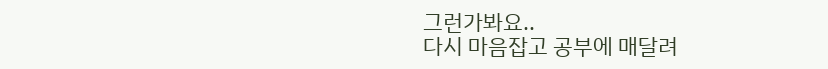그런가봐요..
다시 마음잡고 공부에 매달려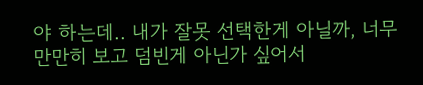야 하는데.. 내가 잘못 선택한게 아닐까, 너무 만만히 보고 덤빈게 아닌가 싶어서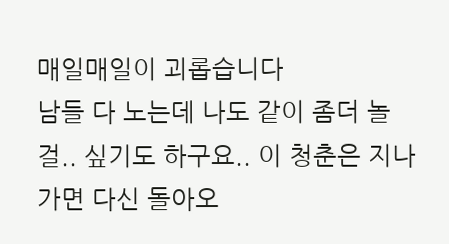매일매일이 괴롭습니다
남들 다 노는데 나도 같이 좀더 놀걸.. 싶기도 하구요.. 이 청춘은 지나가면 다신 돌아오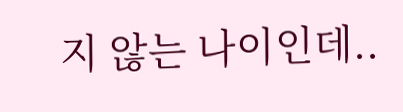지 않는 나이인데..